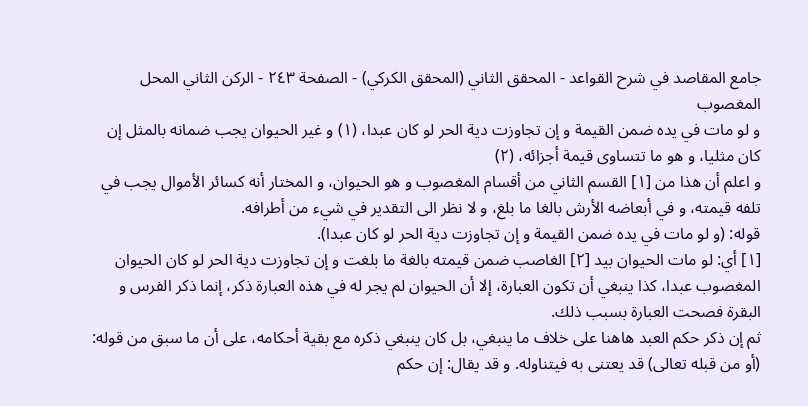جامع المقاصد في شرح القواعد - المحقق الثاني (المحقق الكركي) - الصفحة ٢٤٣ - الركن الثاني المحل المغصوب
و لو مات في يده ضمن القيمة و إن تجاوزت دية الحر لو كان عبدا، (١) و غير الحيوان يجب ضمانه بالمثل إن كان مثليا، و هو ما تتساوى قيمة أجزائه، (٢)
و اعلم أن هذا من [١] القسم الثاني من أقسام المغصوب و هو الحيوان، و المختار أنه كسائر الأموال يجب في تلفه قيمته، و في أبعاضه الأرش بالغا ما بلغ، و لا نظر الى التقدير في شيء من أطرافه.
قوله: (و لو مات في يده ضمن القيمة و إن تجاوزت دية الحر لو كان عبدا).
[١] أي: لو مات الحيوان بيد [٢] الغاصب ضمن قيمته بالغة ما بلغت و إن تجاوزت دية الحر لو كان الحيوان المغصوب عبدا، كذا ينبغي أن تكون العبارة، إلا أن الحيوان لم يجر له في هذه العبارة ذكر، إنما ذكر الفرس و البقرة فصحت العبارة بسبب ذلك.
ثم إن ذكر حكم العبد هاهنا على خلاف ما ينبغي، بل كان ينبغي ذكره مع بقية أحكامه، على أن ما سبق من قوله: (أو من قبله تعالى) قد يعتنى به فيتناوله. و قد يقال: إن حكم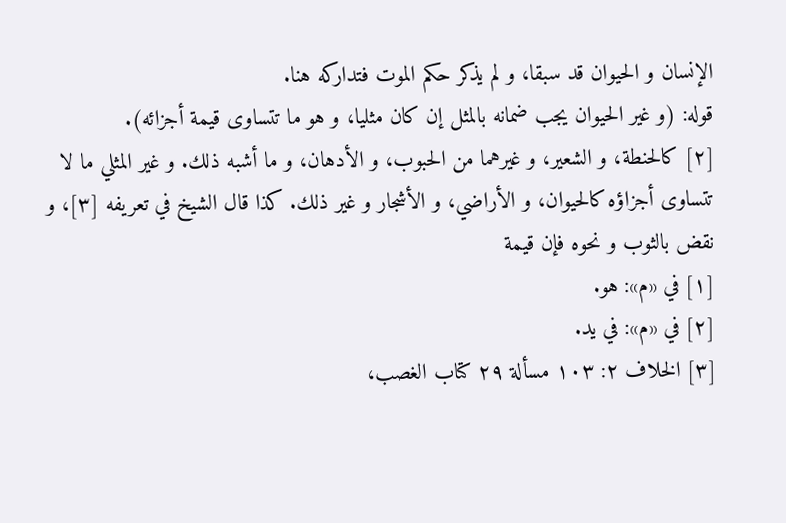الإنسان و الحيوان قد سبقا، و لم يذكر حكم الموت فتداركه هنا.
قوله: (و غير الحيوان يجب ضمانه بالمثل إن كان مثليا، و هو ما تتساوى قيمة أجزائه).
[٢] كالحنطة، و الشعير، و غيرهما من الحبوب، و الأدهان، و ما أشبه ذلك. و غير المثلي ما لا تتساوى أجزاؤه كالحيوان، و الأراضي، و الأشجار و غير ذلك. كذا قال الشيخ في تعريفه [٣]، و نقض بالثوب و نحوه فإن قيمة
[١] في «م»: هو.
[٢] في «م»: في يد.
[٣] الخلاف ٢: ١٠٣ مسألة ٢٩ كتاب الغصب،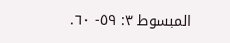المبسوط ٣: ٥٩- ٦٠.